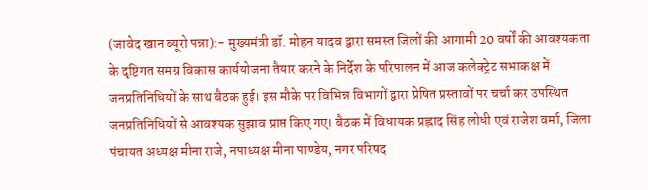(जावेद खान ब्यूरो पन्ना):- मुख्यमंत्री डॉ. मोहन यादव द्वारा समस्त जिलों की आगामी 20 वर्षों की आवश्यकता के दृष्टिगत समग्र विकास कार्ययोजना तैयार करने के निर्देश के परिपालन में आज कलेक्ट्रेट सभाकक्ष में जनप्रतिनिधियों के साथ बैठक हुई। इस मौके पर विभिन्न विभागों द्वारा प्रेषित प्रस्तावों पर चर्चा कर उपस्थित जनप्रतिनिधियों से आवश्यक सुझाव प्राप्त किए गए। बैठक में विधायक प्रह्लाद सिंह लोधी एवं राजेश वर्मा, जिला पंचायत अध्यक्ष मीना राजे, नपाध्यक्ष मीना पाण्डेय, नगर परिषद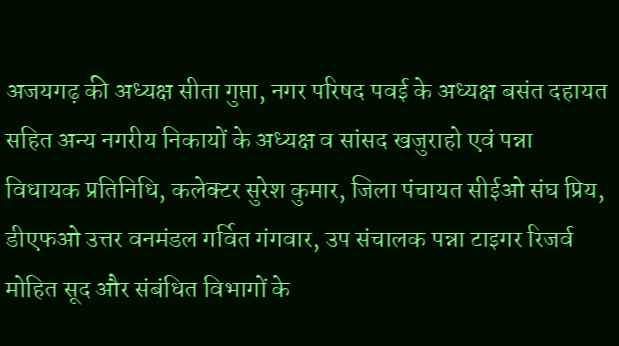अजयगढ़ की अध्यक्ष सीता गुप्ता, नगर परिषद पवई के अध्यक्ष बसंत दहायत सहित अन्य नगरीय निकायों के अध्यक्ष व सांसद खजुराहो एवं पन्ना विधायक प्रतिनिधि, कलेक्टर सुरेश कुमार, जिला पंचायत सीईओ संघ प्रिय, डीएफओ उत्तर वनमंडल गर्वित गंगवार, उप संचालक पन्ना टाइगर रिजर्व मोहित सूद और संबंधित विभागों के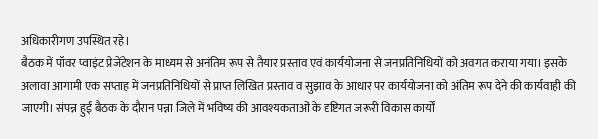अधिकारीगण उपस्थित रहे।
बैठक में पॉवर प्वाइंट प्रेजेंटेशन के माध्यम से अनंतिम रूप से तैयार प्रस्ताव एवं कार्ययोजना से जनप्रतिनिधियों को अवगत कराया गया। इसके अलावा आगामी एक सप्ताह में जनप्रतिनिधियों से प्राप्त लिखित प्रस्ताव व सुझाव के आधार पर कार्ययोजना को अंतिम रूप देने की कार्यवाही की जाएगी। संपन्न हुई बैठक के दौरान पन्ना जिले में भविष्य की आवश्यकताओं के दृष्टिगत जरूरी विकास कार्यों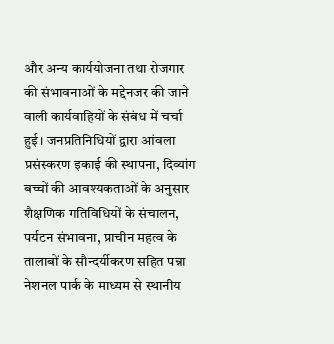और अन्य कार्ययोजना तथा रोजगार की संभावनाओं के मद्देनजर की जाने वाली कार्यवाहियों के संबंध में चर्चा हुई। जनप्रतिनिधियों द्वारा आंवला प्रसंस्करण इकाई की स्थापना, दिव्यांग बच्चों की आवश्यकताओं के अनुसार शैक्षणिक गतिविधियों के संचालन, पर्यटन संभावना, प्राचीन महत्व के तालाबों के सौन्दर्यीकरण सहित पन्ना नेशनल पार्क के माध्यम से स्थानीय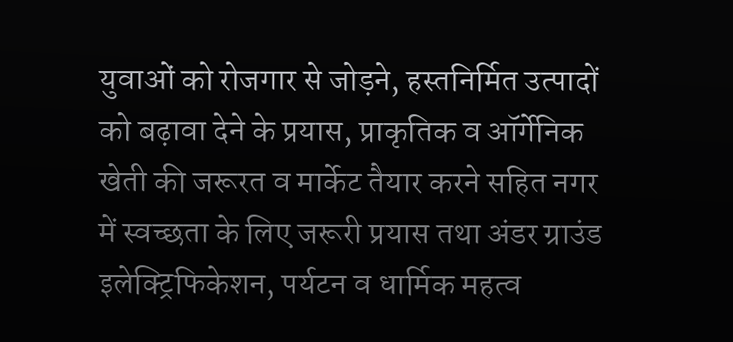युवाओं को रोजगार से जोड़ने, हस्तनिर्मित उत्पादों को बढ़ावा देने के प्रयास, प्राकृतिक व ऑर्गेनिक खेती की जरूरत व मार्केट तैयार करने सहित नगर में स्वच्छता के लिए जरूरी प्रयास तथा अंडर ग्राउंड इलेक्ट्रिफिकेशन, पर्यटन व धार्मिक महत्व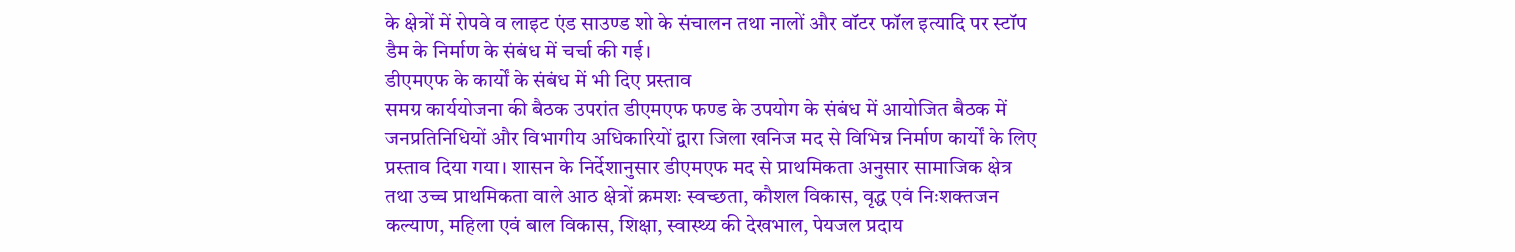के क्षेत्रों में रोपवे व लाइट एंड साउण्ड शो के संचालन तथा नालों और वॉटर फॉल इत्यादि पर स्टॉप डैम के निर्माण के संबंध में चर्चा की गई।
डीएमएफ के कार्यों के संबंध में भी दिए प्रस्ताव
समग्र कार्ययोजना की बैठक उपरांत डीएमएफ फण्ड के उपयोग के संबंध में आयोजित बैठक में जनप्रतिनिधियों और विभागीय अधिकारियों द्वारा जिला खनिज मद से विभिन्न निर्माण कार्यों के लिए प्रस्ताव दिया गया। शासन के निर्देशानुसार डीएमएफ मद से प्राथमिकता अनुसार सामाजिक क्षेत्र तथा उच्च प्राथमिकता वाले आठ क्षेत्रों क्रमशः स्वच्छता, कौशल विकास, वृद्ध एवं निःशक्तजन कल्याण, महिला एवं बाल विकास, शिक्षा, स्वास्थ्य की देखभाल, पेयजल प्रदाय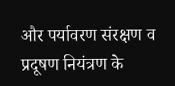और पर्यावरण संरक्षण व प्रदूषण नियंत्रण के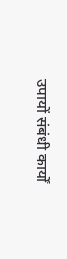उपायों संबंधी कार्यों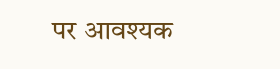पर आवश्यक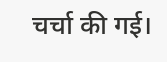चर्चा की गई।